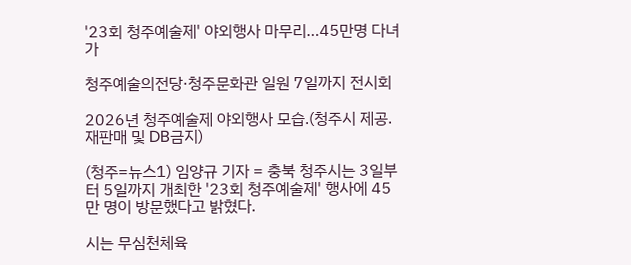'23회 청주예술제' 야외행사 마무리…45만명 다녀가

청주예술의전당·청주문화관 일원 7일까지 전시회

2026년 청주예술제 야외행사 모습.(청주시 제공. 재판매 및 DB금지)

(청주=뉴스1) 임양규 기자 = 충북 청주시는 3일부터 5일까지 개최한 '23회 청주예술제' 행사에 45만 명이 방문했다고 밝혔다.

시는 무심천체육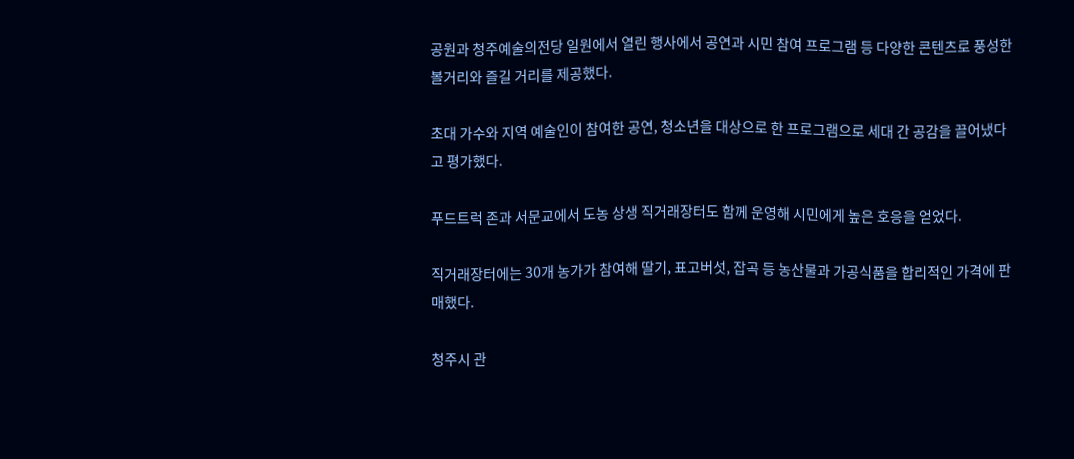공원과 청주예술의전당 일원에서 열린 행사에서 공연과 시민 참여 프로그램 등 다양한 콘텐츠로 풍성한 볼거리와 즐길 거리를 제공했다.

초대 가수와 지역 예술인이 참여한 공연, 청소년을 대상으로 한 프로그램으로 세대 간 공감을 끌어냈다고 평가했다.

푸드트럭 존과 서문교에서 도농 상생 직거래장터도 함께 운영해 시민에게 높은 호응을 얻었다.

직거래장터에는 30개 농가가 참여해 딸기, 표고버섯, 잡곡 등 농산물과 가공식품을 합리적인 가격에 판매했다.

청주시 관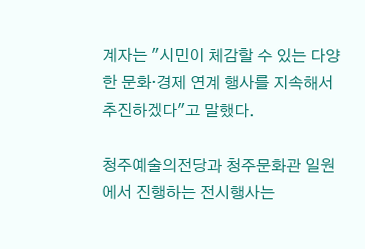계자는 "시민이 체감할 수 있는 다양한 문화·경제 연계 행사를 지속해서 추진하겠다"고 말했다.

청주예술의전당과 청주문화관 일원에서 진행하는 전시행사는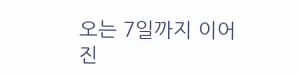오는 7일까지 이어진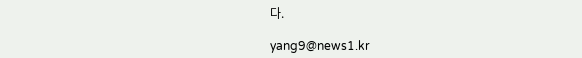다.

yang9@news1.kr